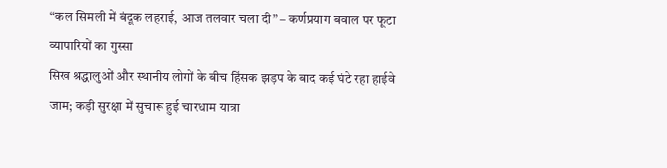“कल सिमली में बंदूक लहराई, आज तलवार चला दी” – कर्णप्रयाग बवाल पर फूटा व्यापारियों का गुस्सा
सिख श्रद्धालुओं और स्थानीय लोगों के बीच हिंसक झड़प के बाद कई घंटे रहा हाईवे जाम; कड़ी सुरक्षा में सुचारू हुई चारधाम यात्रा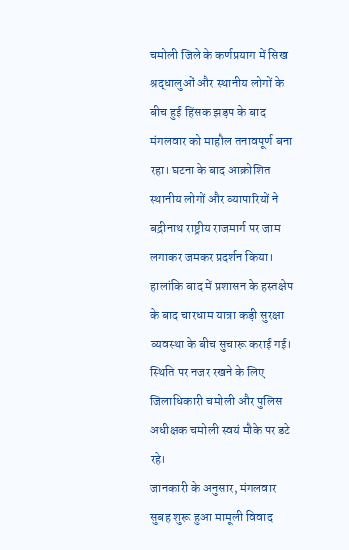चमोली जिले के कर्णप्रयाग में सिख श्रद्धालुओं और स्थानीय लोगों के बीच हुई हिंसक झड़प के बाद मंगलवार को माहौल तनावपूर्ण बना रहा। घटना के बाद आक्रोशित स्थानीय लोगों और व्यापारियों ने बद्रीनाथ राष्ट्रीय राजमार्ग पर जाम लगाकर जमकर प्रदर्शन किया। हालांकि बाद में प्रशासन के हस्तक्षेप के बाद चारधाम यात्रा कड़ी सुरक्षा व्यवस्था के बीच सुचारू कराई गई। स्थिति पर नजर रखने के लिए जिलाधिकारी चमोली और पुलिस अधीक्षक चमोली स्वयं मौके पर डटे रहे।
जानकारी के अनुसार, मंगलवार सुबह शुरू हुआ मामूली विवाद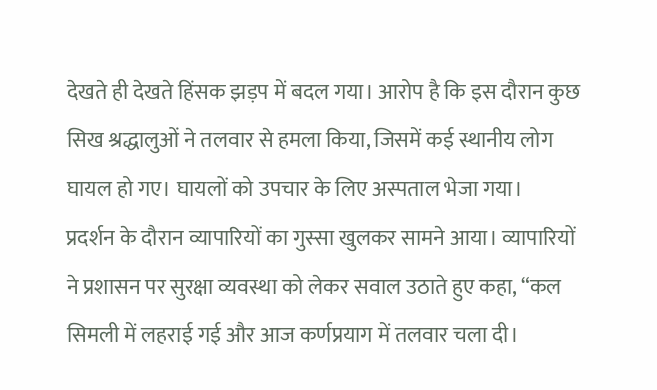देखते ही देखते हिंसक झड़प में बदल गया। आरोप है कि इस दौरान कुछ सिख श्रद्धालुओं ने तलवार से हमला किया, जिसमें कई स्थानीय लोग घायल हो गए। घायलों को उपचार के लिए अस्पताल भेजा गया।
प्रदर्शन के दौरान व्यापारियों का गुस्सा खुलकर सामने आया। व्यापारियों ने प्रशासन पर सुरक्षा व्यवस्था को लेकर सवाल उठाते हुए कहा, “कल सिमली में लहराई गई और आज कर्णप्रयाग में तलवार चला दी।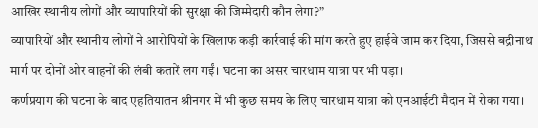आखिर स्थानीय लोगों और व्यापारियों की सुरक्षा की जिम्मेदारी कौन लेगा?”
व्यापारियों और स्थानीय लोगों ने आरोपियों के खिलाफ कड़ी कार्रवाई की मांग करते हुए हाईवे जाम कर दिया, जिससे बद्रीनाथ मार्ग पर दोनों ओर वाहनों की लंबी कतारें लग गईं। घटना का असर चारधाम यात्रा पर भी पड़ा।
कर्णप्रयाग की घटना के बाद एहतियातन श्रीनगर में भी कुछ समय के लिए चारधाम यात्रा को एनआईटी मैदान में रोका गया।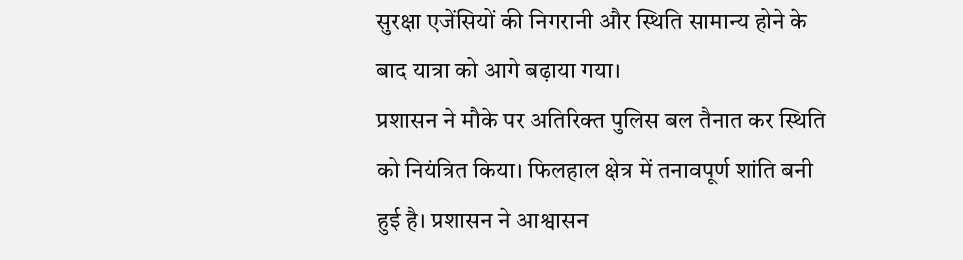सुरक्षा एजेंसियों की निगरानी और स्थिति सामान्य होने के बाद यात्रा को आगे बढ़ाया गया।
प्रशासन ने मौके पर अतिरिक्त पुलिस बल तैनात कर स्थिति को नियंत्रित किया। फिलहाल क्षेत्र में तनावपूर्ण शांति बनी हुई है। प्रशासन ने आश्वासन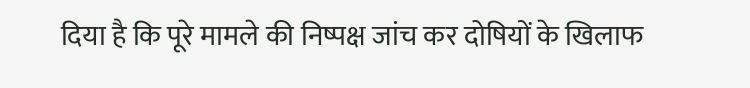दिया है कि पूरे मामले की निष्पक्ष जांच कर दोषियों के खिलाफ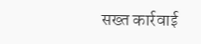सख्त कार्रवाई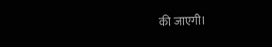की जाएगी।